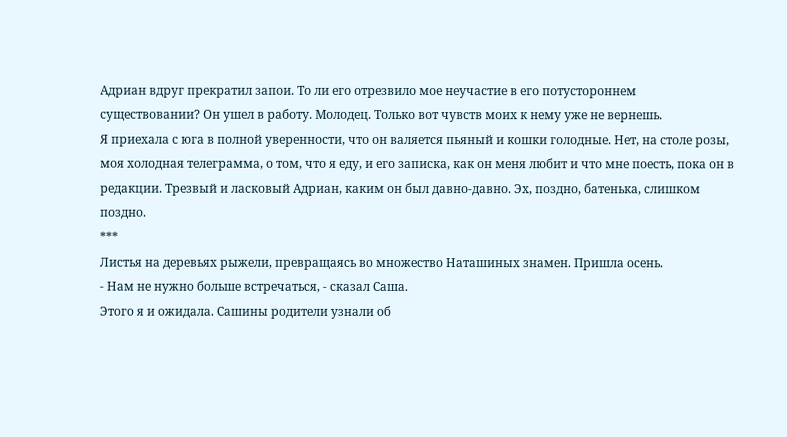Адриан вдруг прекратил запои. То ли его отрезвило мое неучастие в его потустороннем существовании? Он ушел в работу. Молодец. Только вот чувств моих к нему уже не вернешь.
Я приехала с юга в полной уверенности, что он валяется пьяный и кошки голодные. Нет, на столе розы, моя холодная телеграмма, о том, что я еду, и его записка, как он меня любит и что мне поесть, пока он в редакции. Трезвый и ласковый Адриан, каким он был давно-давно. Эх, поздно, батенька, слишком поздно.
***
Листья на деревьях рыжели, превращаясь во множество Наташиных знамен. Пришла осень.
- Нам не нужно больше встречаться, - сказал Саша.
Этого я и ожидала. Сашины родители узнали об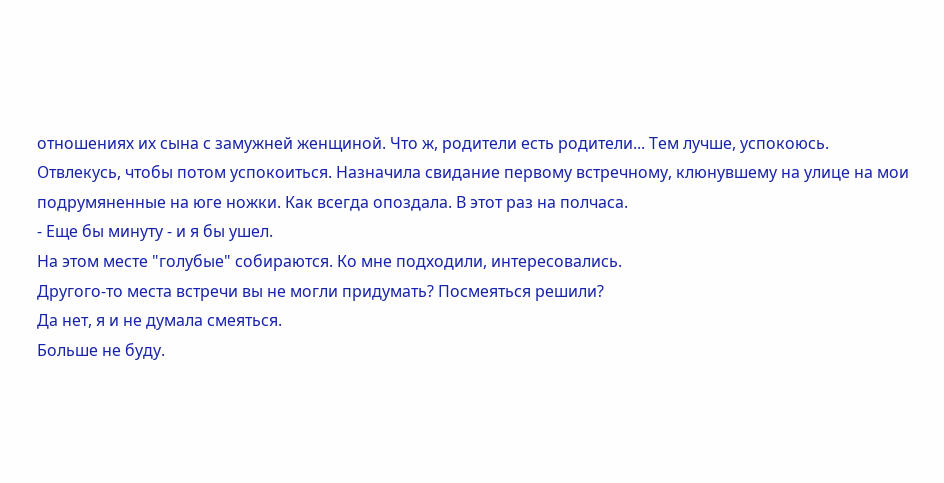отношениях их сына с замужней женщиной. Что ж, родители есть родители... Тем лучше, успокоюсь.
Отвлекусь, чтобы потом успокоиться. Назначила свидание первому встречному, клюнувшему на улице на мои подрумяненные на юге ножки. Как всегда опоздала. В этот раз на полчаса.
- Еще бы минуту - и я бы ушел.
На этом месте "голубые" собираются. Ко мне подходили, интересовались.
Другого-то места встречи вы не могли придумать? Посмеяться решили?
Да нет, я и не думала смеяться.
Больше не буду.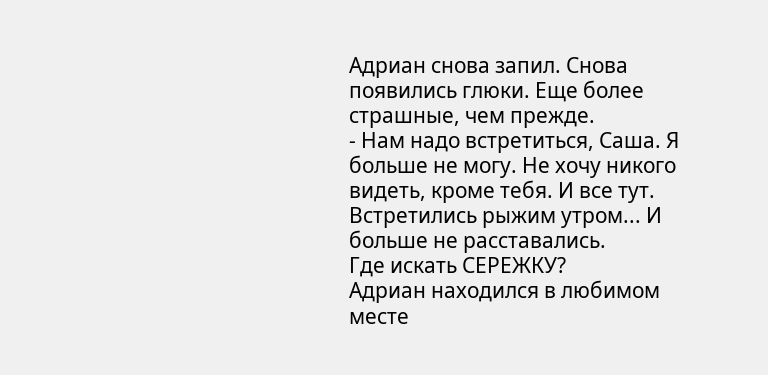Адриан снова запил. Снова появились глюки. Еще более страшные, чем прежде.
- Нам надо встретиться, Саша. Я больше не могу. Не хочу никого видеть, кроме тебя. И все тут.
Встретились рыжим утром... И больше не расставались.
Где искать СЕРЕЖКУ?
Адриан находился в любимом месте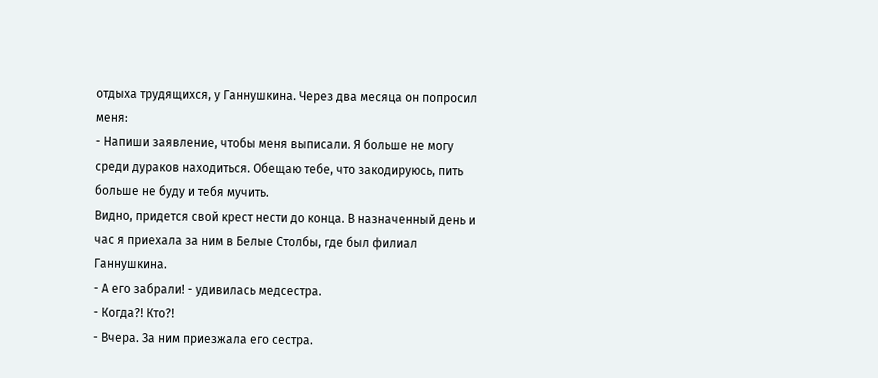отдыха трудящихся, у Ганнушкина. Через два месяца он попросил меня:
- Напиши заявление, чтобы меня выписали. Я больше не могу среди дураков находиться. Обещаю тебе, что закодируюсь, пить больше не буду и тебя мучить.
Видно, придется свой крест нести до конца. В назначенный день и час я приехала за ним в Белые Столбы, где был филиал Ганнушкина.
- А его забрали! - удивилась медсестра.
- Когда?! Кто?!
- Вчера. За ним приезжала его сестра.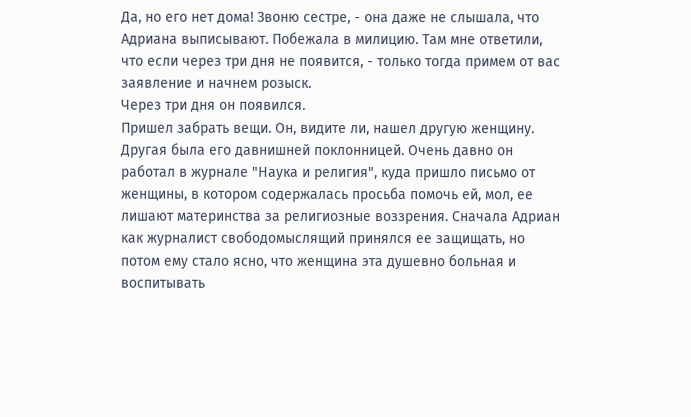Да, но его нет дома! Звоню сестре, - она даже не слышала, что Адриана выписывают. Побежала в милицию. Там мне ответили, что если через три дня не появится, - только тогда примем от вас заявление и начнем розыск.
Через три дня он появился.
Пришел забрать вещи. Он, видите ли, нашел другую женщину. Другая была его давнишней поклонницей. Очень давно он работал в журнале "Наука и религия", куда пришло письмо от женщины, в котором содержалась просьба помочь ей, мол, ее лишают материнства за религиозные воззрения. Сначала Адриан как журналист свободомыслящий принялся ее защищать, но потом ему стало ясно, что женщина эта душевно больная и воспитывать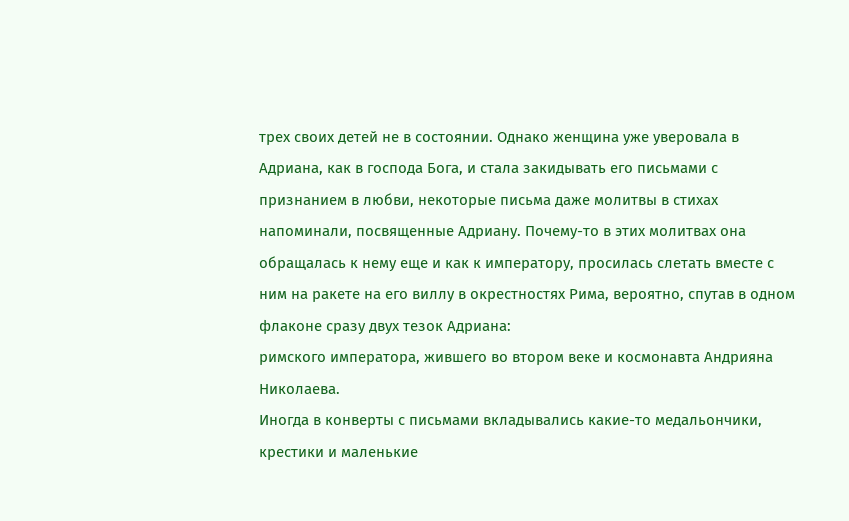трех своих детей не в состоянии. Однако женщина уже уверовала в Адриана, как в господа Бога, и стала закидывать его письмами с признанием в любви, некоторые письма даже молитвы в стихах напоминали, посвященные Адриану. Почему-то в этих молитвах она обращалась к нему еще и как к императору, просилась слетать вместе с ним на ракете на его виллу в окрестностях Рима, вероятно, спутав в одном флаконе сразу двух тезок Адриана:
римского императора, жившего во втором веке и космонавта Андрияна Николаева.
Иногда в конверты с письмами вкладывались какие-то медальончики, крестики и маленькие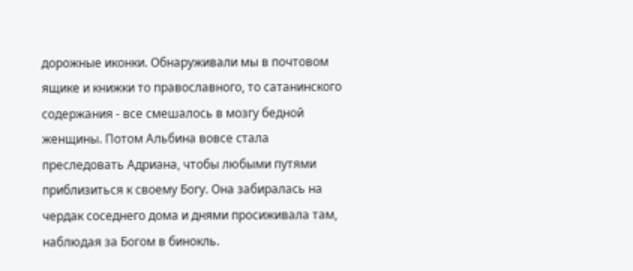дорожные иконки. Обнаруживали мы в почтовом ящике и книжки то православного, то сатанинского содержания - все смешалось в мозгу бедной женщины. Потом Альбина вовсе стала преследовать Адриана, чтобы любыми путями приблизиться к своему Богу. Она забиралась на чердак соседнего дома и днями просиживала там, наблюдая за Богом в бинокль.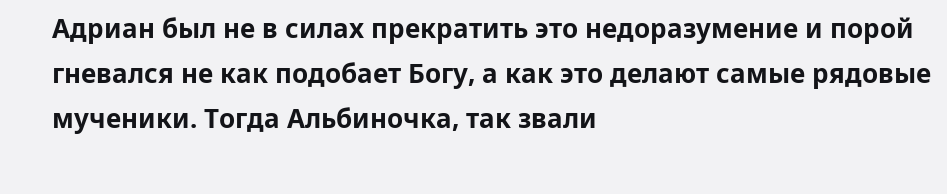Адриан был не в силах прекратить это недоразумение и порой гневался не как подобает Богу, а как это делают самые рядовые мученики. Тогда Альбиночка, так звали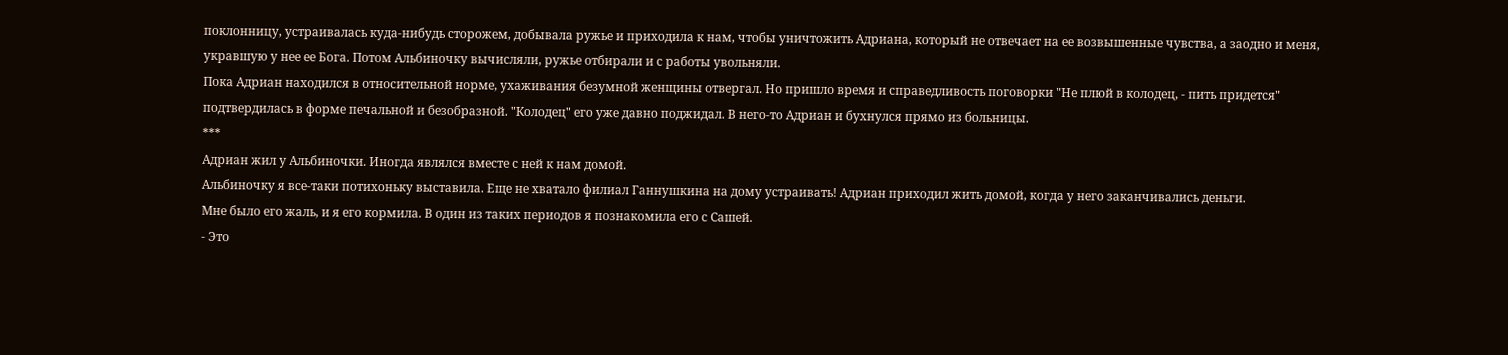поклонницу, устраивалась куда-нибудь сторожем, добывала ружье и приходила к нам, чтобы уничтожить Адриана, который не отвечает на ее возвышенные чувства, а заодно и меня, укравшую у нее ее Бога. Потом Альбиночку вычисляли, ружье отбирали и с работы увольняли.
Пока Адриан находился в относительной норме, ухаживания безумной женщины отвергал. Но пришло время и справедливость поговорки "Не плюй в колодец, - пить придется" подтвердилась в форме печальной и безобразной. "Колодец" его уже давно поджидал. В него-то Адриан и бухнулся прямо из больницы.
***
Адриан жил у Альбиночки. Иногда являлся вместе с ней к нам домой.
Альбиночку я все-таки потихоньку выставила. Еще не хватало филиал Ганнушкина на дому устраивать! Адриан приходил жить домой, когда у него заканчивались деньги.
Мне было его жаль, и я его кормила. В один из таких периодов я познакомила его с Сашей.
- Это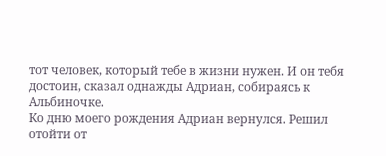тот человек, который тебе в жизни нужен. И он тебя достоин, сказал однажды Адриан, собираясь к Альбиночке.
Ко дню моего рождения Адриан вернулся. Решил отойти от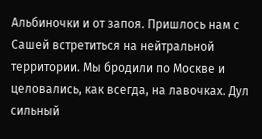Альбиночки и от запоя. Пришлось нам с Сашей встретиться на нейтральной территории. Мы бродили по Москве и целовались, как всегда, на лавочках. Дул сильный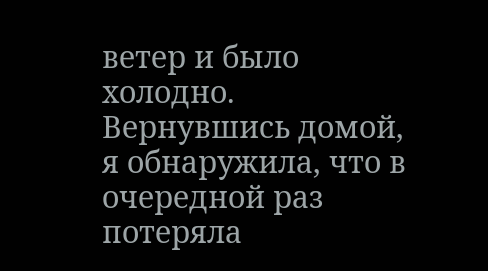ветер и было холодно.
Вернувшись домой, я обнаружила, что в очередной раз потеряла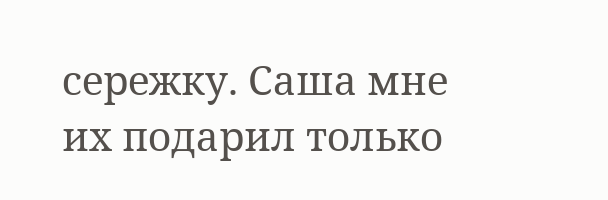сережку. Саша мне их подарил только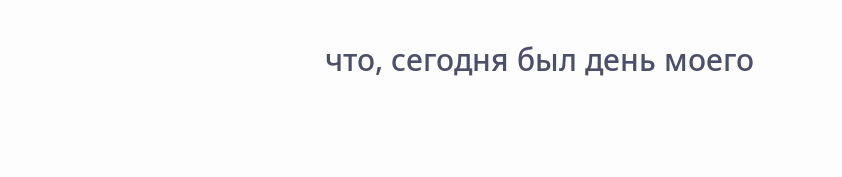что, сегодня был день моего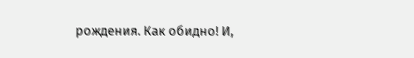рождения. Как обидно! И,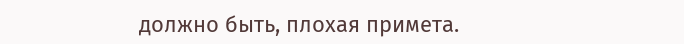должно быть, плохая примета.